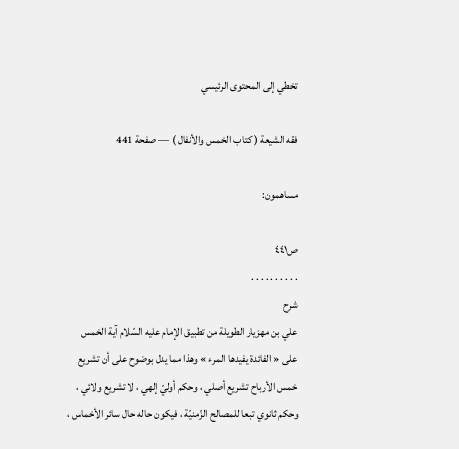تخطي إلى المحتوى الرئيسي

فقه الشيعة ( كتاب الخمس والأنفال ) — صفحة 441

مساهمون:

ص٤٤١
. . . . . . . . . .
شرح
علي بن مهزيار الطويلة من تطبيق الإمام عليه السّلام آية الخمس على « الفائدة يفيدها المرء » وهذا مما يدل بوضوح على أن تشريع خمس الأرباح تشريع أصلي ، وحكم أوليّ إلهي ، لا تشريع ولائي ، وحكم ثانوي تبعا للمصالح الزّمنيّة ، فيكون حاله حال سائر الأخماس ،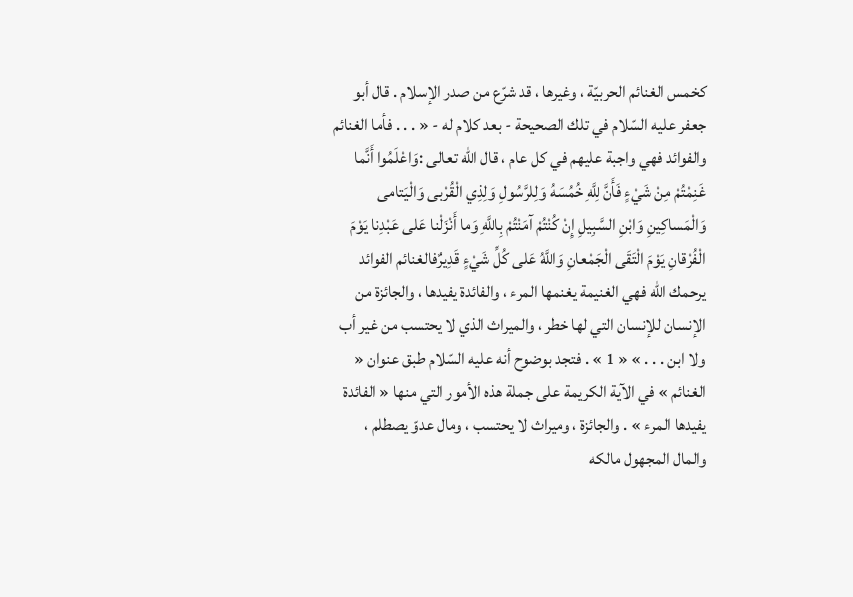كخمس الغنائم الحربيّة ، وغيرها ، قد شرّع من صدر الإسلام . قال أبو جعفر عليه السّلام في تلك الصحيحة - بعد كلام له - « . . . فأما الغنائم والفوائد فهي واجبة عليهم في كل عام ، قال اللّه تعالى :وَاعْلَمُوا أَنَّما غَنِمْتُمْ مِنْ شَيْءٍ فَأَنَّ لِلَّهِ خُمُسَهُ وَلِلرَّسُولِ وَلِذِي الْقُرْبى وَالْيَتامى وَالْمَساكِينِ وَابْنِ السَّبِيلِ إِنْ كُنْتُمْ آمَنْتُمْ بِاللَّهِ وَما أَنْزَلْنا عَلى عَبْدِنا يَوْمَ الْفُرْقانِ يَوْمَ الْتَقَى الْجَمْعانِ وَاللَّهُ عَلى كُلِّ شَيْءٍ قَدِيرٌفالغنائم الفوائد يرحمك اللّه فهي الغنيمة يغنمها المرء ، والفائدة يفيدها ، والجائزة من الإنسان للإنسان التي لها خطر ، والميراث الذي لا يحتسب من غير أب ولا ابن . . . » « 1 » . فتجد بوضوح أنه عليه السّلام طبق عنوان « الغنائم » في الآية الكريمة على جملة هذه الأمور التي منها « الفائدة يفيدها المرء » . والجائزة ، وميراث لا يحتسب ، ومال عدوّ يصطلم ، والمال المجهول مالكه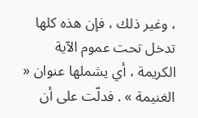، وغير ذلك ، فإن هذه كلها تدخل تحت عموم الآية الكريمة ، أي يشملها عنوان « الغنيمة » . فدلّت على أن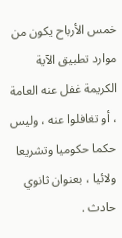خمس الأرباح يكون من موارد تطبيق الآية الكريمة غفل عنه العامة ، أو تغافلوا عنه ، وليس حكما حكوميا وتشريعا ولائيا ، بعنوان ثانوي حادث .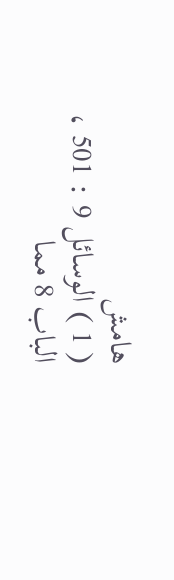هامش
( 1 ) الوسائل 9 : 501 ، الباب 8 مما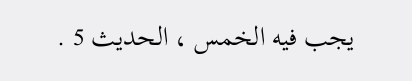يجب فيه الخمس ، الحديث 5 .